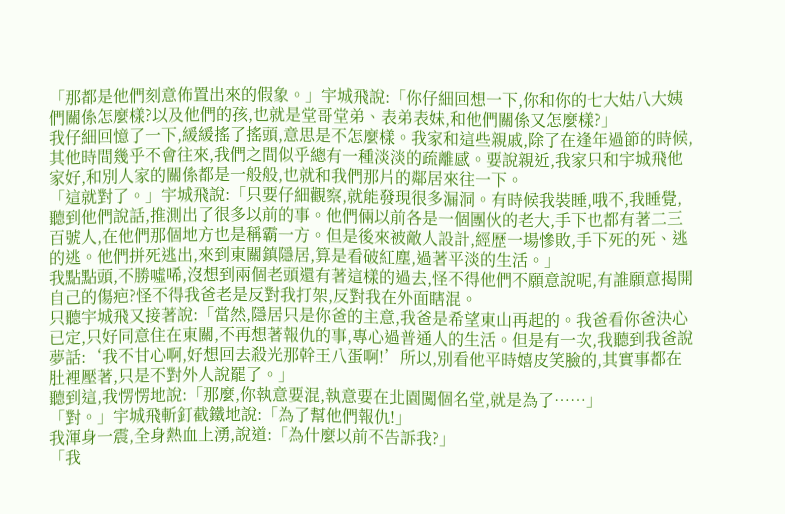「那都是他們刻意佈置出來的假象。」宇城飛說:「你仔細回想一下,你和你的七大姑八大姨們關係怎麼樣?以及他們的孩,也就是堂哥堂弟、表弟表妹,和他們關係又怎麼樣?」
我仔細回憶了一下,緩緩搖了搖頭,意思是不怎麼樣。我家和這些親戚,除了在逢年過節的時候,其他時間幾乎不會往來,我們之間似乎總有一種淡淡的疏離感。要說親近,我家只和宇城飛他家好,和別人家的關係都是一般般,也就和我們那片的鄰居來往一下。
「這就對了。」宇城飛說:「只要仔細觀察,就能發現很多漏洞。有時候我裝睡,哦不,我睡覺,聽到他們說話,推測出了很多以前的事。他們倆以前各是一個團伙的老大,手下也都有著二三百號人,在他們那個地方也是稱霸一方。但是後來被敵人設計,經歷一場慘敗,手下死的死、逃的逃。他們拼死逃出,來到東關鎮隱居,算是看破紅塵,過著平淡的生活。」
我點點頭,不勝噓唏,沒想到兩個老頭還有著這樣的過去,怪不得他們不願意說呢,有誰願意揭開自己的傷疤?怪不得我爸老是反對我打架,反對我在外面瞎混。
只聽宇城飛又接著說:「當然,隱居只是你爸的主意,我爸是希望東山再起的。我爸看你爸決心已定,只好同意住在東關,不再想著報仇的事,專心過普通人的生活。但是有一次,我聽到我爸說夢話:‘我不甘心啊,好想回去殺光那幹王八蛋啊!’所以,別看他平時嬉皮笑臉的,其實事都在肚裡壓著,只是不對外人說罷了。」
聽到這,我愣愣地說:「那麼,你執意要混,執意要在北園闖個名堂,就是為了……」
「對。」宇城飛斬釘截鐵地說:「為了幫他們報仇!」
我渾身一震,全身熱血上湧,說道:「為什麼以前不告訴我?」
「我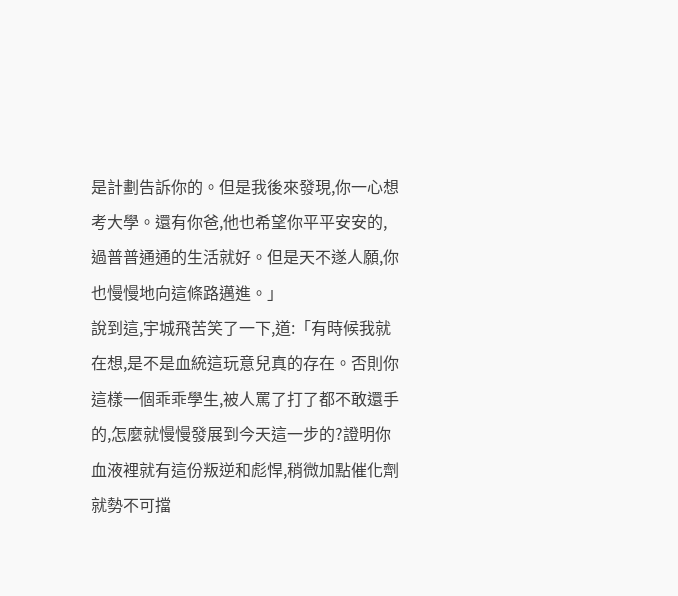是計劃告訴你的。但是我後來發現,你一心想考大學。還有你爸,他也希望你平平安安的,過普普通通的生活就好。但是天不遂人願,你也慢慢地向這條路邁進。」
說到這,宇城飛苦笑了一下,道:「有時候我就在想,是不是血統這玩意兒真的存在。否則你這樣一個乖乖學生,被人罵了打了都不敢還手的,怎麼就慢慢發展到今天這一步的?證明你血液裡就有這份叛逆和彪悍,稍微加點催化劑就勢不可擋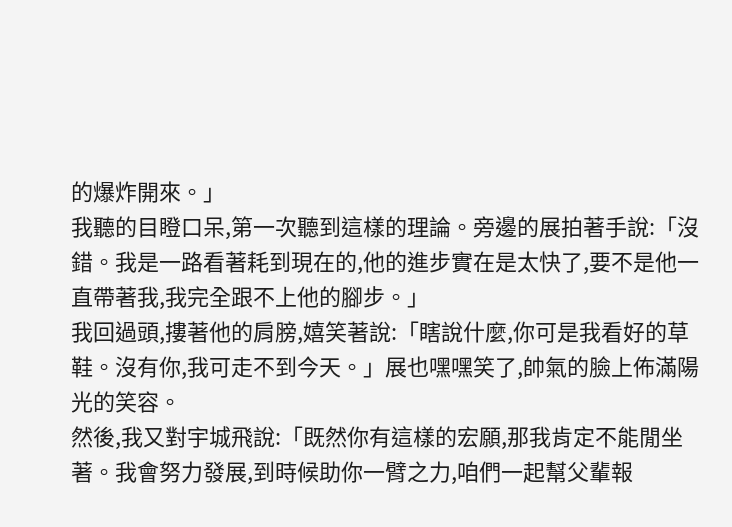的爆炸開來。」
我聽的目瞪口呆,第一次聽到這樣的理論。旁邊的展拍著手說:「沒錯。我是一路看著耗到現在的,他的進步實在是太快了,要不是他一直帶著我,我完全跟不上他的腳步。」
我回過頭,摟著他的肩膀,嬉笑著說:「瞎說什麼,你可是我看好的草鞋。沒有你,我可走不到今天。」展也嘿嘿笑了,帥氣的臉上佈滿陽光的笑容。
然後,我又對宇城飛說:「既然你有這樣的宏願,那我肯定不能閒坐著。我會努力發展,到時候助你一臂之力,咱們一起幫父輩報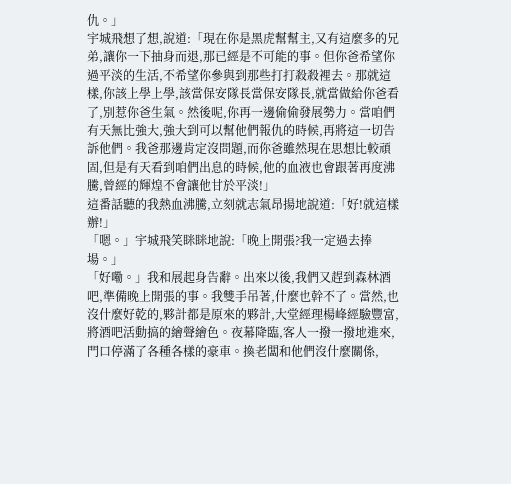仇。」
宇城飛想了想,說道:「現在你是黑虎幫幫主,又有這麼多的兄弟,讓你一下抽身而退,那已經是不可能的事。但你爸希望你過平淡的生活,不希望你參與到那些打打殺殺裡去。那就這樣,你該上學上學,該當保安隊長當保安隊長,就當做給你爸看了,別惹你爸生氣。然後呢,你再一邊偷偷發展勢力。當咱們有天無比強大,強大到可以幫他們報仇的時候,再將這一切告訴他們。我爸那邊肯定沒問題,而你爸雖然現在思想比較頑固,但是有天看到咱們出息的時候,他的血液也會跟著再度沸騰,曾經的輝煌不會讓他甘於平淡!」
這番話聽的我熱血沸騰,立刻就志氣昂揚地說道:「好!就這樣辦!」
「嗯。」宇城飛笑眯眯地說:「晚上開張?我一定過去捧場。」
「好嘞。」我和展起身告辭。出來以後,我們又趕到森林酒吧,準備晚上開張的事。我雙手吊著,什麼也幹不了。當然,也沒什麼好乾的,夥計都是原來的夥計,大堂經理楊峰經驗豐富,將酒吧活動搞的繪聲繪色。夜幕降臨,客人一撥一撥地進來,門口停滿了各種各樣的豪車。換老闆和他們沒什麼關係,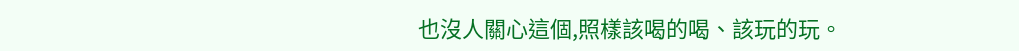也沒人關心這個,照樣該喝的喝、該玩的玩。